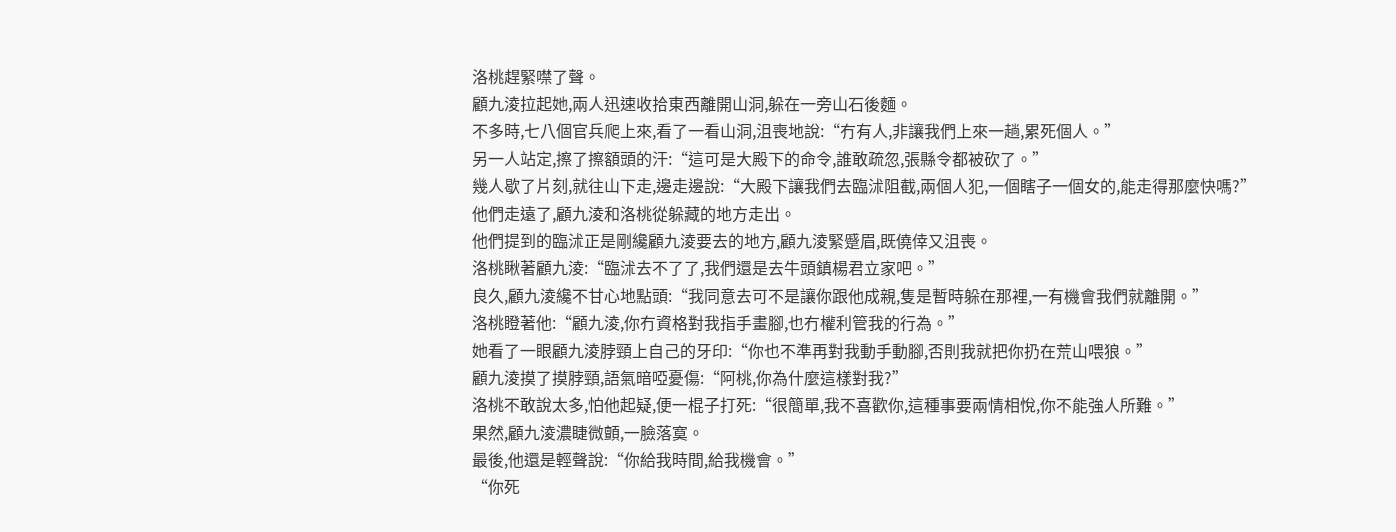洛桃趕緊噤了聲。
顧九淩拉起她,兩人迅速收拾東西離開山洞,躲在一旁山石後麵。
不多時,七八個官兵爬上來,看了一看山洞,沮喪地說:“冇有人,非讓我們上來一趟,累死個人。”
另一人站定,擦了擦額頭的汗:“這可是大殿下的命令,誰敢疏忽,張縣令都被砍了。”
幾人歇了片刻,就往山下走,邊走邊說:“大殿下讓我們去臨沭阻截,兩個人犯,一個瞎子一個女的,能走得那麼快嗎?”
他們走遠了,顧九淩和洛桃從躲藏的地方走出。
他們提到的臨沭正是剛纔顧九淩要去的地方,顧九淩緊蹙眉,既僥倖又沮喪。
洛桃瞅著顧九淩:“臨沭去不了了,我們還是去牛頭鎮楊君立家吧。”
良久,顧九淩纔不甘心地點頭:“我同意去可不是讓你跟他成親,隻是暫時躲在那裡,一有機會我們就離開。”
洛桃瞪著他:“顧九淩,你冇資格對我指手畫腳,也冇權利管我的行為。”
她看了一眼顧九淩脖頸上自己的牙印:“你也不準再對我動手動腳,否則我就把你扔在荒山喂狼。”
顧九淩摸了摸脖頸,語氣暗啞憂傷:“阿桃,你為什麼這樣對我?”
洛桃不敢說太多,怕他起疑,便一棍子打死:“很簡單,我不喜歡你,這種事要兩情相悅,你不能強人所難。”
果然,顧九淩濃睫微顫,一臉落寞。
最後,他還是輕聲說:“你給我時間,給我機會。”
“你死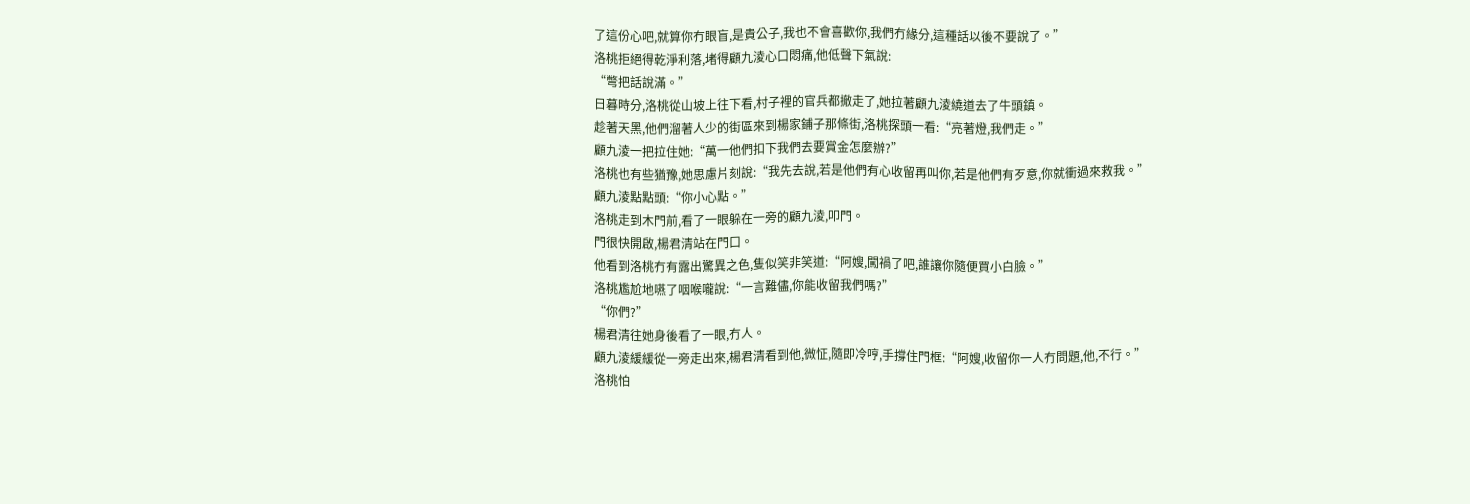了這份心吧,就算你冇眼盲,是貴公子,我也不會喜歡你,我們冇緣分,這種話以後不要說了。”
洛桃拒絕得乾淨利落,堵得顧九淩心口悶痛,他低聲下氣說:
“彆把話說滿。”
日暮時分,洛桃從山坡上往下看,村子裡的官兵都撤走了,她拉著顧九淩繞道去了牛頭鎮。
趁著天黑,他們溜著人少的街區來到楊家鋪子那條街,洛桃探頭一看:“亮著燈,我們走。”
顧九淩一把拉住她:“萬一他們扣下我們去要賞金怎麼辦?”
洛桃也有些猶豫,她思慮片刻說:“我先去說,若是他們有心收留再叫你,若是他們有歹意,你就衝過來救我。”
顧九淩點點頭:“你小心點。”
洛桃走到木門前,看了一眼躲在一旁的顧九淩,叩門。
門很快開啟,楊君清站在門口。
他看到洛桃冇有露出驚異之色,隻似笑非笑道:“阿嫂,闖禍了吧,誰讓你隨便買小白臉。”
洛桃尷尬地嚥了咽喉嚨說:“一言難儘,你能收留我們嗎?”
“你們?”
楊君清往她身後看了一眼,冇人。
顧九淩緩緩從一旁走出來,楊君清看到他,微怔,隨即冷哼,手撐住門框:“阿嫂,收留你一人冇問題,他,不行。”
洛桃怕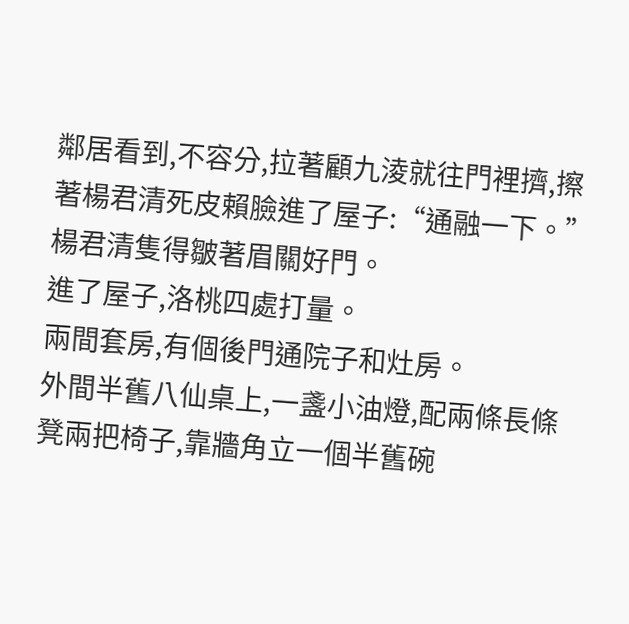鄰居看到,不容分,拉著顧九淩就往門裡擠,擦著楊君清死皮賴臉進了屋子:“通融一下。”
楊君清隻得皺著眉關好門。
進了屋子,洛桃四處打量。
兩間套房,有個後門通院子和灶房。
外間半舊八仙桌上,一盞小油燈,配兩條長條凳兩把椅子,靠牆角立一個半舊碗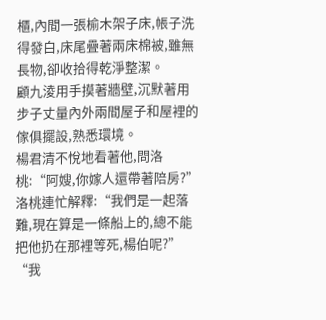櫃,內間一張榆木架子床,帳子洗得發白,床尾疊著兩床棉被,雖無長物,卻收拾得乾淨整潔。
顧九淩用手摸著牆壁,沉默著用步子丈量內外兩間屋子和屋裡的傢俱擺設,熟悉環境。
楊君清不悅地看著他,問洛桃:“阿嫂,你嫁人還帶著陪房?”
洛桃連忙解釋:“我們是一起落難,現在算是一條船上的,總不能把他扔在那裡等死,楊伯呢?”
“我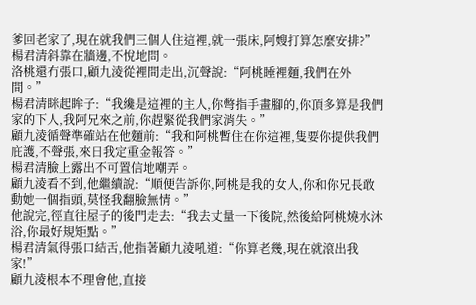爹回老家了,現在就我們三個人住這裡,就一張床,阿嫂打算怎麼安排?”
楊君清斜靠在牆邊,不悅地問。
洛桃還冇張口,顧九淩從裡間走出,沉聲說:“阿桃睡裡麵,我們在外間。”
楊君清眯起眸子:“我纔是這裡的主人,你彆指手畫腳的,你頂多算是我們家的下人,我阿兄來之前,你趕緊從我們家消失。”
顧九淩循聲準確站在他麵前:“我和阿桃暫住在你這裡,隻要你提供我們庇護,不聲張,來日我定重金報答。”
楊君清臉上露出不可置信地嘲弄。
顧九淩看不到,他繼續說:“順便告訴你,阿桃是我的女人,你和你兄長敢動她一個指頭,莫怪我翻臉無情。”
他說完,徑直往屋子的後門走去:“我去丈量一下後院,然後給阿桃燒水沐浴,你最好規矩點。”
楊君清氣得張口結舌,他指著顧九淩吼道:“你算老幾,現在就滾出我家!”
顧九淩根本不理會他,直接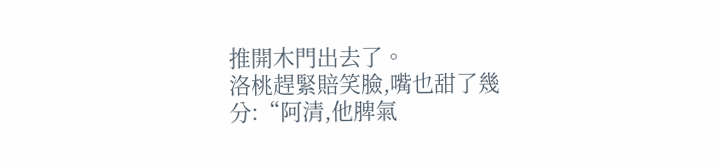推開木門出去了。
洛桃趕緊賠笑臉,嘴也甜了幾分:“阿清,他脾氣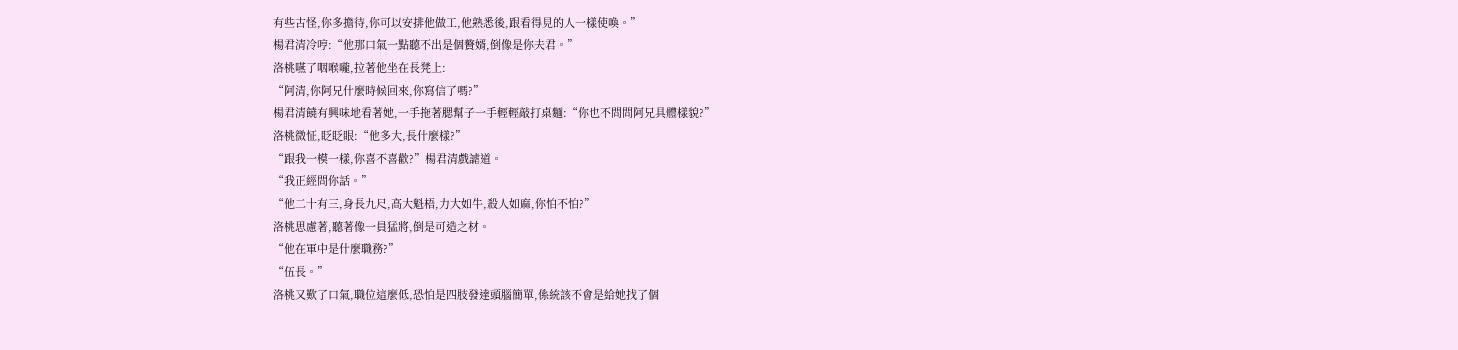有些古怪,你多擔待,你可以安排他做工,他熟悉後,跟看得見的人一樣使喚。”
楊君清冷哼:“他那口氣一點聽不出是個贅婿,倒像是你夫君。”
洛桃嚥了咽喉嚨,拉著他坐在長凳上:
“阿清,你阿兄什麼時候回來,你寫信了嗎?”
楊君清饒有興味地看著她,一手拖著腮幫子一手輕輕敲打桌麵:“你也不問問阿兄具體樣貌?”
洛桃微怔,眨眨眼:“他多大,長什麼樣?”
“跟我一模一樣,你喜不喜歡?”楊君清戲謔道。
“我正經問你話。”
“他二十有三,身長九尺,高大魁梧,力大如牛,殺人如麻,你怕不怕?”
洛桃思慮著,聽著像一員猛將,倒是可造之材。
“他在軍中是什麼職務?”
“伍長。”
洛桃又歎了口氣,職位這麼低,恐怕是四肢發達頭腦簡單,係統該不會是給她找了個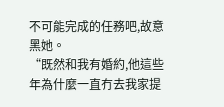不可能完成的任務吧,故意黑她。
“既然和我有婚約,他這些年為什麼一直冇去我家提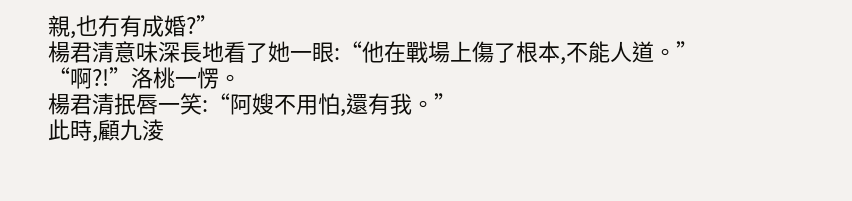親,也冇有成婚?”
楊君清意味深長地看了她一眼:“他在戰場上傷了根本,不能人道。”
“啊?!”洛桃一愣。
楊君清抿唇一笑:“阿嫂不用怕,還有我。”
此時,顧九淩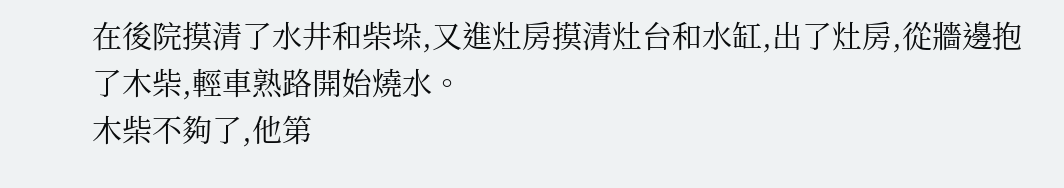在後院摸清了水井和柴垛,又進灶房摸清灶台和水缸,出了灶房,從牆邊抱了木柴,輕車熟路開始燒水。
木柴不夠了,他第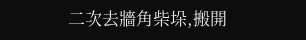二次去牆角柴垛,搬開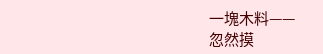一塊木料——
忽然摸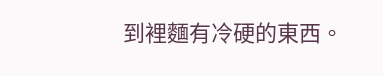到裡麵有冷硬的東西。